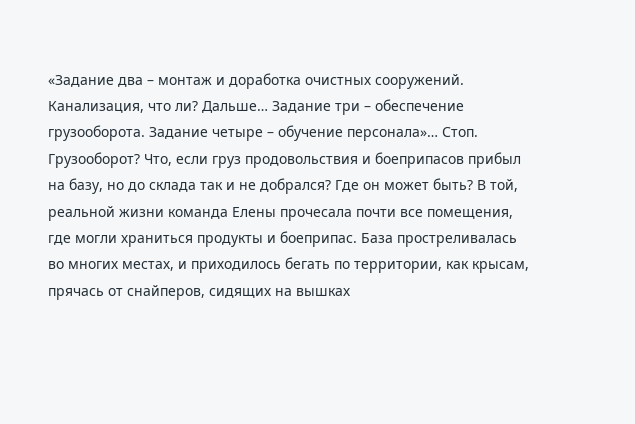«Задание два – монтаж и доработка очистных сооружений. Канализация, что ли? Дальше… Задание три – обеспечение грузооборота. Задание четыре – обучение персонала»… Стоп. Грузооборот? Что, если груз продовольствия и боеприпасов прибыл на базу, но до склада так и не добрался? Где он может быть? В той, реальной жизни команда Елены прочесала почти все помещения, где могли храниться продукты и боеприпас. База простреливалась во многих местах, и приходилось бегать по территории, как крысам, прячась от снайперов, сидящих на вышках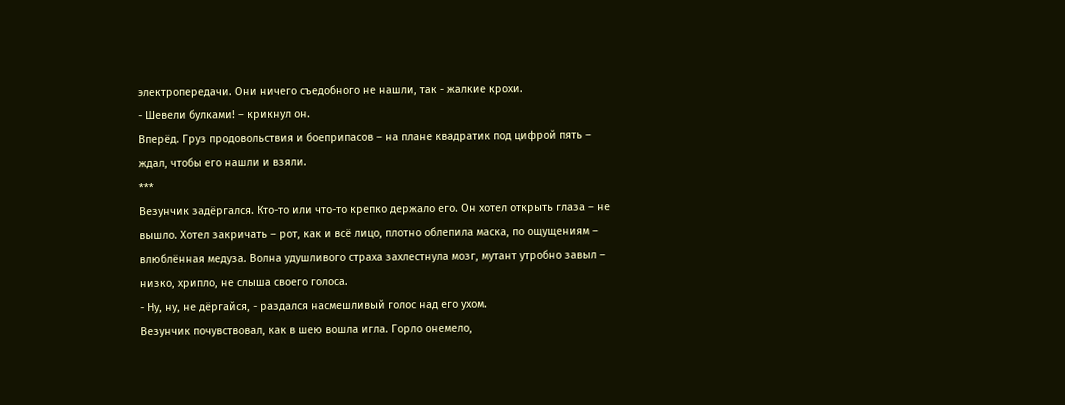электропередачи. Они ничего съедобного не нашли, так - жалкие крохи.
- Шевели булками! – крикнул он.
Вперёд. Груз продовольствия и боеприпасов – на плане квадратик под цифрой пять – ждал, чтобы его нашли и взяли.
***
Везунчик задёргался. Кто-то или что-то крепко держало его. Он хотел открыть глаза – не вышло. Хотел закричать – рот, как и всё лицо, плотно облепила маска, по ощущениям – влюблённая медуза. Волна удушливого страха захлестнула мозг, мутант утробно завыл – низко, хрипло, не слыша своего голоса.
- Ну, ну, не дёргайся, - раздался насмешливый голос над его ухом.
Везунчик почувствовал, как в шею вошла игла. Горло онемело,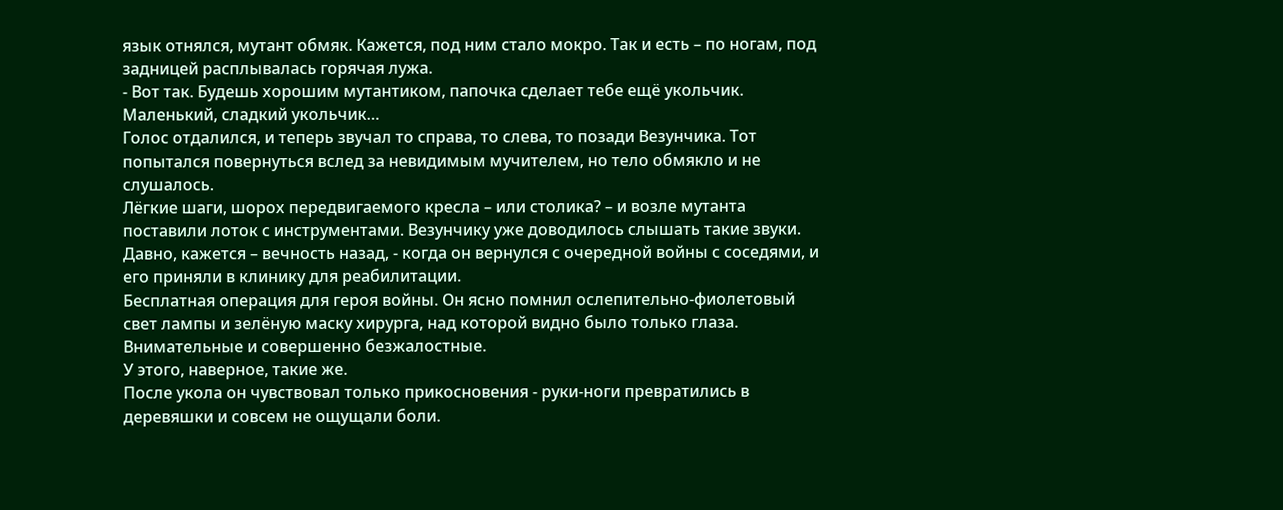язык отнялся, мутант обмяк. Кажется, под ним стало мокро. Так и есть – по ногам, под задницей расплывалась горячая лужа.
- Вот так. Будешь хорошим мутантиком, папочка сделает тебе ещё укольчик. Маленький, сладкий укольчик…
Голос отдалился, и теперь звучал то справа, то слева, то позади Везунчика. Тот попытался повернуться вслед за невидимым мучителем, но тело обмякло и не слушалось.
Лёгкие шаги, шорох передвигаемого кресла – или столика? – и возле мутанта поставили лоток с инструментами. Везунчику уже доводилось слышать такие звуки. Давно, кажется – вечность назад, - когда он вернулся с очередной войны с соседями, и его приняли в клинику для реабилитации.
Бесплатная операция для героя войны. Он ясно помнил ослепительно-фиолетовый свет лампы и зелёную маску хирурга, над которой видно было только глаза. Внимательные и совершенно безжалостные.
У этого, наверное, такие же.
После укола он чувствовал только прикосновения - руки-ноги превратились в деревяшки и совсем не ощущали боли.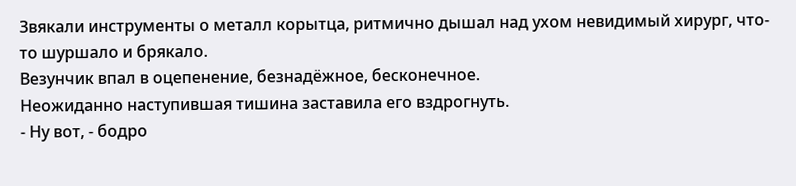Звякали инструменты о металл корытца, ритмично дышал над ухом невидимый хирург, что-то шуршало и брякало.
Везунчик впал в оцепенение, безнадёжное, бесконечное.
Неожиданно наступившая тишина заставила его вздрогнуть.
- Ну вот, - бодро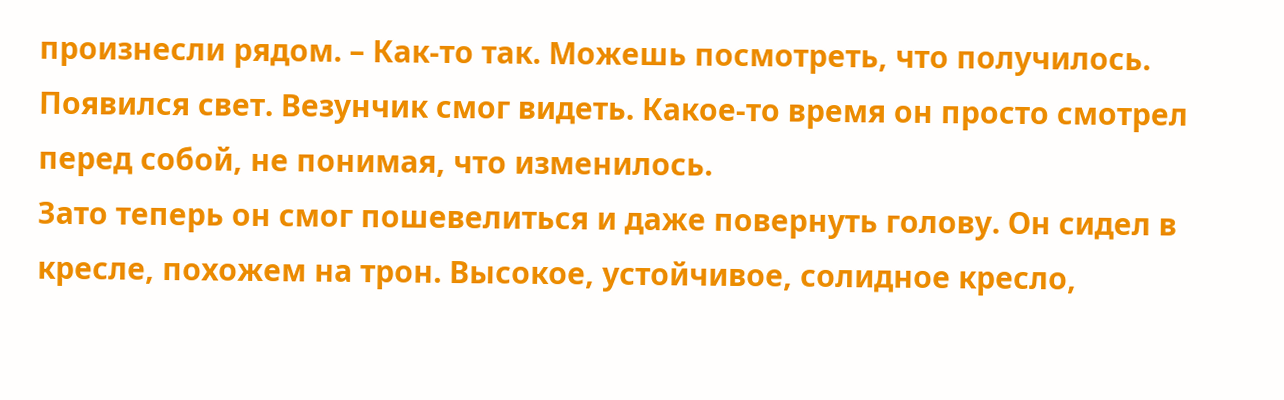произнесли рядом. – Как-то так. Можешь посмотреть, что получилось.
Появился свет. Везунчик смог видеть. Какое-то время он просто смотрел перед собой, не понимая, что изменилось.
Зато теперь он смог пошевелиться и даже повернуть голову. Он сидел в кресле, похожем на трон. Высокое, устойчивое, солидное кресло,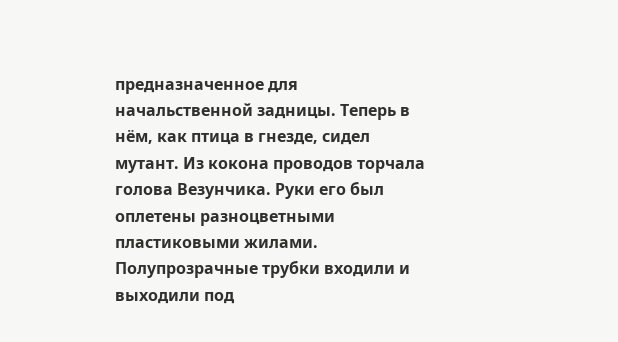предназначенное для начальственной задницы. Теперь в нём, как птица в гнезде, сидел мутант. Из кокона проводов торчала голова Везунчика. Руки его был оплетены разноцветными пластиковыми жилами. Полупрозрачные трубки входили и выходили под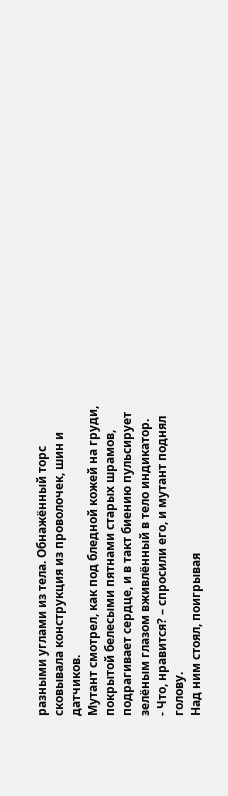разными углами из тела. Обнажённый торс сковывала конструкция из проволочек, шин и датчиков.
Мутант смотрел, как под бледной кожей на груди, покрытой белесыми пятнами старых шрамов, подрагивает сердце, и в такт биению пульсирует зелёным глазом вживлённый в тело индикатор.
- Что, нравится? – спросили его, и мутант поднял голову.
Над ним стоял, поигрывая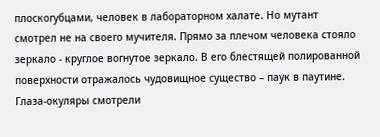плоскогубцами, человек в лабораторном халате. Но мутант смотрел не на своего мучителя. Прямо за плечом человека стояло зеркало - круглое вогнутое зеркало. В его блестящей полированной поверхности отражалось чудовищное существо – паук в паутине. Глаза-окуляры смотрели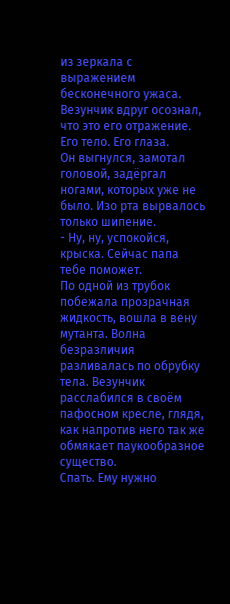из зеркала с выражением бесконечного ужаса. Везунчик вдруг осознал, что это его отражение. Его тело. Его глаза.
Он выгнулся, замотал головой, задёргал ногами, которых уже не было. Изо рта вырвалось только шипение.
- Ну, ну, успокойся, крыска. Сейчас папа тебе поможет.
По одной из трубок побежала прозрачная жидкость, вошла в вену мутанта. Волна безразличия разливалась по обрубку тела. Везунчик расслабился в своём пафосном кресле, глядя, как напротив него так же обмякает паукообразное существо.
Спать. Ему нужно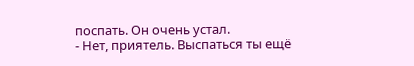поспать. Он очень устал.
- Нет, приятель. Выспаться ты ещё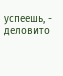успеешь, - деловито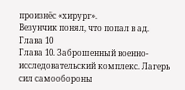произнёс «хирург».
Везунчик понял, что попал в ад.
Глава 10
Глава 10. Заброшенный военно-исследовательский комплекс. Лагерь сил самообороны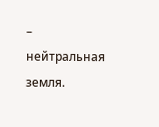– нейтральная земля.